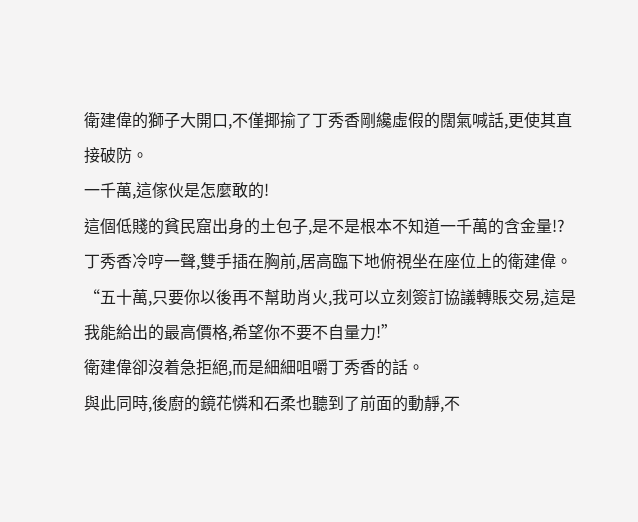衛建偉的獅子大開口,不僅揶揄了丁秀香剛纔虛假的闊氣喊話,更使其直接破防。
一千萬,這傢伙是怎麼敢的!
這個低賤的貧民窟出身的土包子,是不是根本不知道一千萬的含金量!?
丁秀香冷哼一聲,雙手插在胸前,居高臨下地俯視坐在座位上的衛建偉。
“五十萬,只要你以後再不幫助肖火,我可以立刻簽訂協議轉賬交易,這是我能給出的最高價格,希望你不要不自量力!”
衛建偉卻沒着急拒絕,而是細細咀嚼丁秀香的話。
與此同時,後廚的鏡花憐和石柔也聽到了前面的動靜,不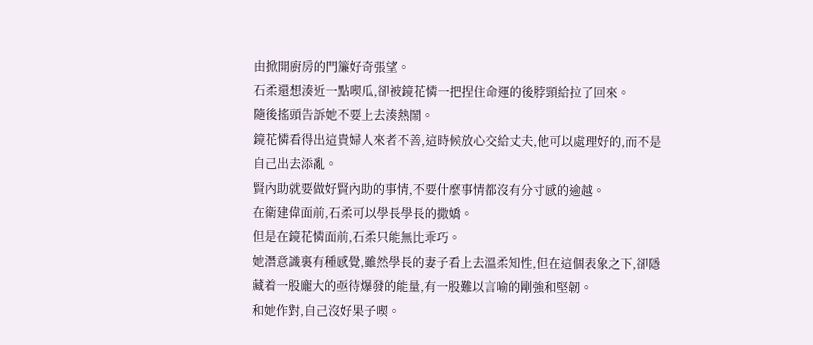由掀開廚房的門簾好奇張望。
石柔還想湊近一點喫瓜,卻被鏡花憐一把捏住命運的後脖頸給拉了回來。
隨後搖頭告訴她不要上去湊熱鬧。
鏡花憐看得出這貴婦人來者不善,這時候放心交給丈夫,他可以處理好的,而不是自己出去添亂。
賢內助就要做好賢內助的事情,不要什麼事情都沒有分寸感的逾越。
在衛建偉面前,石柔可以學長學長的撒嬌。
但是在鏡花憐面前,石柔只能無比乖巧。
她潛意識裏有種感覺,雖然學長的妻子看上去溫柔知性,但在這個表象之下,卻隱藏着一股龐大的亟待爆發的能量,有一股難以言喻的剛強和堅韌。
和她作對,自己沒好果子喫。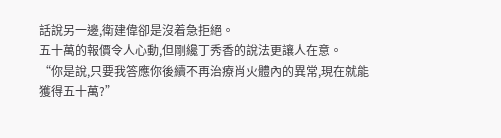話說另一邊,衛建偉卻是沒着急拒絕。
五十萬的報價令人心動,但剛纔丁秀香的說法更讓人在意。
“你是說,只要我答應你後續不再治療肖火體內的異常,現在就能獲得五十萬?”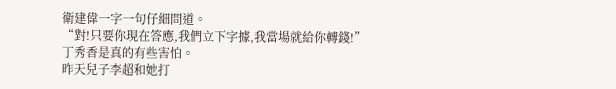衛建偉一字一句仔細問道。
“對!只要你現在答應,我們立下字據,我當場就給你轉錢!”
丁秀香是真的有些害怕。
昨天兒子李超和她打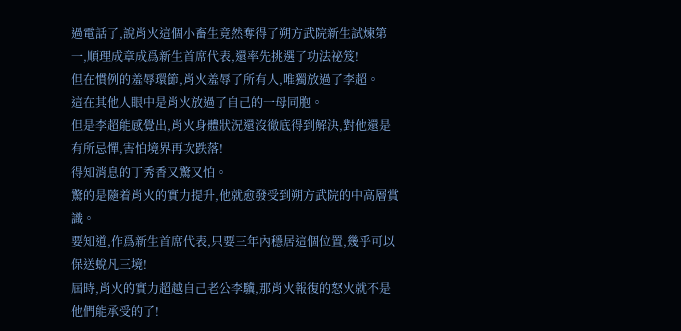過電話了,說肖火這個小畜生竟然奪得了朔方武院新生試煉第一,順理成章成爲新生首席代表,還率先挑選了功法祕笈!
但在慣例的羞辱環節,肖火羞辱了所有人,唯獨放過了李超。
這在其他人眼中是肖火放過了自己的一母同胞。
但是李超能感覺出,肖火身體狀況還沒徹底得到解決,對他還是有所忌憚,害怕境界再次跌落!
得知消息的丁秀香又驚又怕。
驚的是隨着肖火的實力提升,他就愈發受到朔方武院的中高層賞識。
要知道,作爲新生首席代表,只要三年內穩居這個位置,幾乎可以保送蛻凡三境!
屆時,肖火的實力超越自己老公李驥,那肖火報復的怒火就不是他們能承受的了!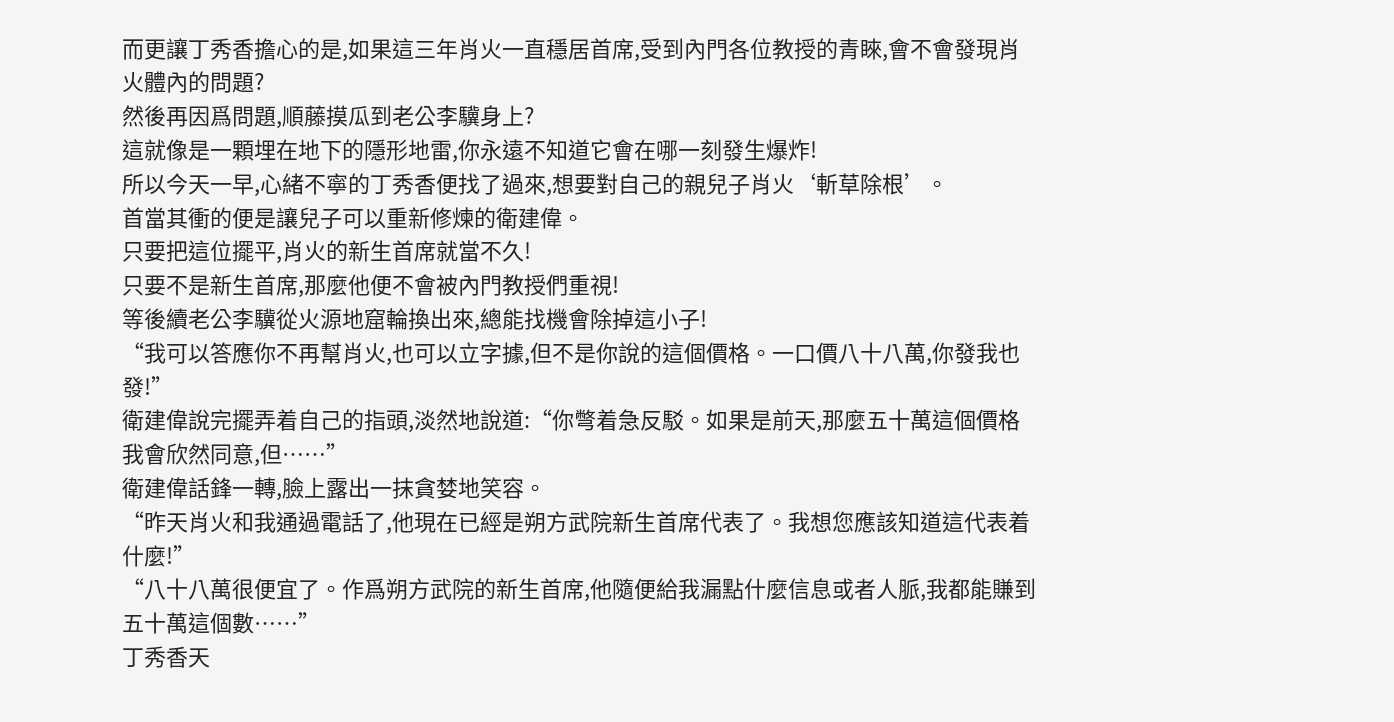而更讓丁秀香擔心的是,如果這三年肖火一直穩居首席,受到內門各位教授的青睞,會不會發現肖火體內的問題?
然後再因爲問題,順藤摸瓜到老公李驥身上?
這就像是一顆埋在地下的隱形地雷,你永遠不知道它會在哪一刻發生爆炸!
所以今天一早,心緒不寧的丁秀香便找了過來,想要對自己的親兒子肖火‘斬草除根’。
首當其衝的便是讓兒子可以重新修煉的衛建偉。
只要把這位擺平,肖火的新生首席就當不久!
只要不是新生首席,那麼他便不會被內門教授們重視!
等後續老公李驥從火源地窟輪換出來,總能找機會除掉這小子!
“我可以答應你不再幫肖火,也可以立字據,但不是你說的這個價格。一口價八十八萬,你發我也發!”
衛建偉說完擺弄着自己的指頭,淡然地說道:“你彆着急反駁。如果是前天,那麼五十萬這個價格我會欣然同意,但……”
衛建偉話鋒一轉,臉上露出一抹貪婪地笑容。
“昨天肖火和我通過電話了,他現在已經是朔方武院新生首席代表了。我想您應該知道這代表着什麼!”
“八十八萬很便宜了。作爲朔方武院的新生首席,他隨便給我漏點什麼信息或者人脈,我都能賺到五十萬這個數……”
丁秀香天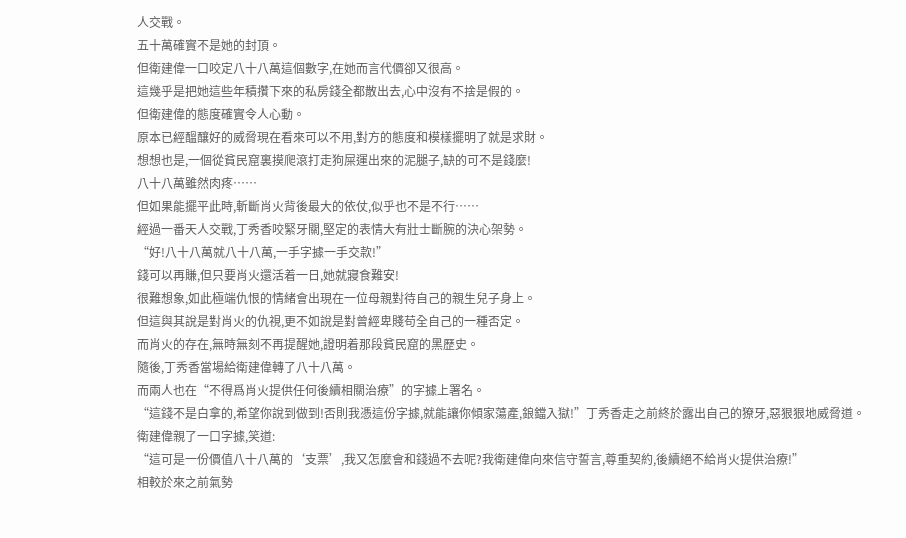人交戰。
五十萬確實不是她的封頂。
但衛建偉一口咬定八十八萬這個數字,在她而言代價卻又很高。
這幾乎是把她這些年積攢下來的私房錢全都散出去,心中沒有不捨是假的。
但衛建偉的態度確實令人心動。
原本已經醞釀好的威脅現在看來可以不用,對方的態度和模樣擺明了就是求財。
想想也是,一個從貧民窟裏摸爬滾打走狗屎運出來的泥腿子,缺的可不是錢麼!
八十八萬雖然肉疼……
但如果能擺平此時,斬斷肖火背後最大的依仗,似乎也不是不行……
經過一番天人交戰,丁秀香咬緊牙關,堅定的表情大有壯士斷腕的決心架勢。
“好!八十八萬就八十八萬,一手字據一手交款!”
錢可以再賺,但只要肖火還活着一日,她就寢食難安!
很難想象,如此極端仇恨的情緒會出現在一位母親對待自己的親生兒子身上。
但這與其說是對肖火的仇視,更不如說是對曾經卑賤苟全自己的一種否定。
而肖火的存在,無時無刻不再提醒她,證明着那段貧民窟的黑歷史。
隨後,丁秀香當場給衛建偉轉了八十八萬。
而兩人也在“不得爲肖火提供任何後續相關治療”的字據上署名。
“這錢不是白拿的,希望你說到做到!否則我憑這份字據,就能讓你傾家蕩產,鋃鐺入獄!”丁秀香走之前終於露出自己的獠牙,惡狠狠地威脅道。
衛建偉親了一口字據,笑道:
“這可是一份價值八十八萬的‘支票’,我又怎麼會和錢過不去呢?我衛建偉向來信守誓言,尊重契約,後續絕不給肖火提供治療!”
相較於來之前氣勢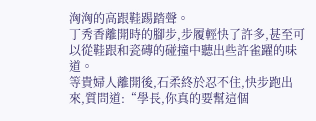洶洶的高跟鞋踢踏聲。
丁秀香離開時的腳步,步履輕快了許多,甚至可以從鞋跟和瓷磚的碰撞中聽出些許雀躍的味道。
等貴婦人離開後,石柔終於忍不住,快步跑出來,質問道:“學長,你真的要幫這個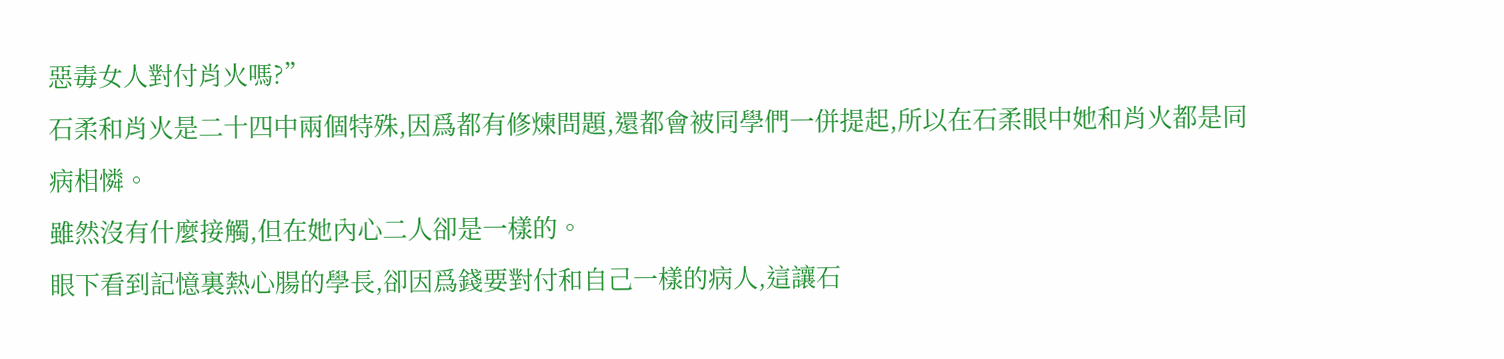惡毒女人對付肖火嗎?”
石柔和肖火是二十四中兩個特殊,因爲都有修煉問題,還都會被同學們一併提起,所以在石柔眼中她和肖火都是同病相憐。
雖然沒有什麼接觸,但在她內心二人卻是一樣的。
眼下看到記憶裏熱心腸的學長,卻因爲錢要對付和自己一樣的病人,這讓石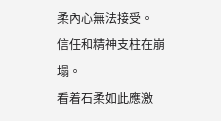柔內心無法接受。
信任和精神支柱在崩塌。
看着石柔如此應激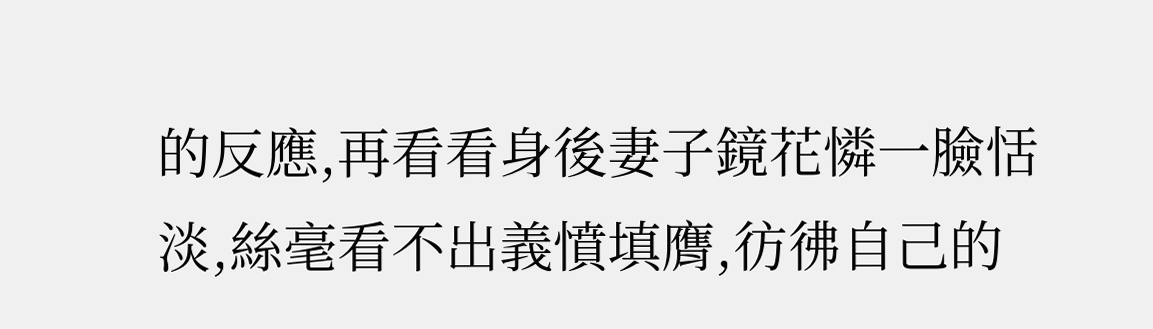的反應,再看看身後妻子鏡花憐一臉恬淡,絲毫看不出義憤填膺,彷彿自己的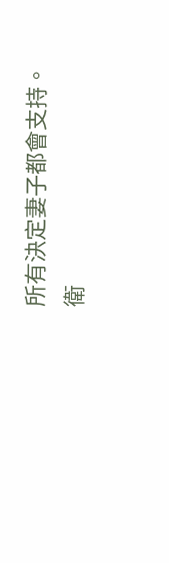所有決定妻子都會支持。
衛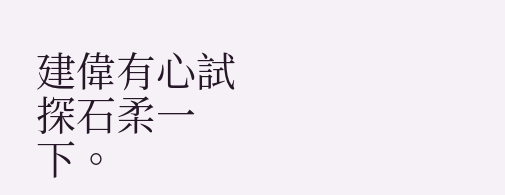建偉有心試探石柔一下。